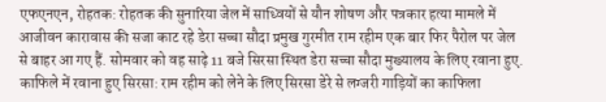एफएनएन, रोहतक: रोहतक की सुनारिया जेल में साध्वियों से यौन शोषण और पत्रकार हत्या मामले में आजीवन कारावास की सजा काट रहे डेरा सच्चा सौदा प्रमुख गुरमीत राम रहीम एक बार फिर पैरोल पर जेल से बाहर आ गए हैं. सोमवार को वह साढ़े 11 बजे सिरसा स्थित डेरा सच्चा सौदा मुख्यालय के लिए रवाना हुए.
काफिले में रवाना हुए सिरसा: राम रहीम को लेने के लिए सिरसा डेरे से लग्जरी गाड़ियों का काफिला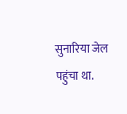सुनारिया जेल पहुंचा था.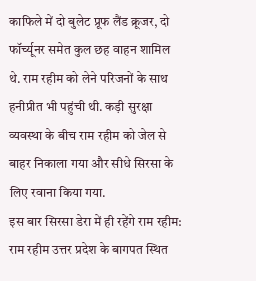काफिले में दो बुलेट प्रूफ लैंड क्रूजर, दो फॉर्च्यूनर समेत कुल छह वाहन शामिल थे. राम रहीम को लेने परिजनों के साथ हनीप्रीत भी पहुंची थी. कड़ी सुरक्षा व्यवस्था के बीच राम रहीम को जेल से बाहर निकाला गया और सीधे सिरसा के लिए रवाना किया गया.
इस बार सिरसा डेरा में ही रहेंगे राम रहीम: राम रहीम उत्तर प्रदेश के बागपत स्थित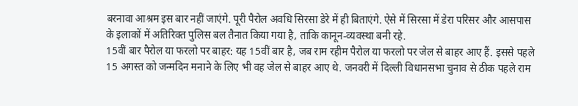बरनावा आश्रम इस बार नहीं जाएंगे. पूरी पैरोल अवधि सिरसा डेरे में ही बिताएंगे. ऐसे में सिरसा में डेरा परिसर और आसपास के इलाकों में अतिरिक्त पुलिस बल तैनात किया गया है, ताकि कानून-व्यवस्था बनी रहे.
15वीं बार पैरोल या फरलो पर बाहर: यह 15वीं बार है, जब राम रहीम पैरोल या फरलो पर जेल से बाहर आए हैं. इससे पहले 15 अगस्त को जन्मदिन मनाने के लिए भी वह जेल से बाहर आए थे. जनवरी में दिल्ली विधानसभा चुनाव से ठीक पहले राम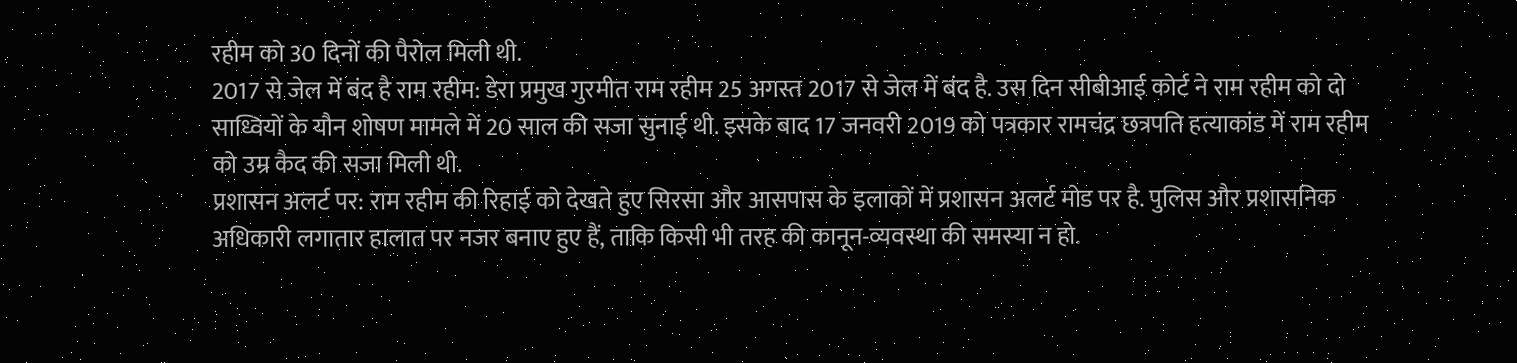रहीम को 30 दिनों की पैरोल मिली थी.
2017 से जेल में बंद है राम रहीम: डेरा प्रमुख गुरमीत राम रहीम 25 अगस्त 2017 से जेल में बंद है. उस दिन सीबीआई कोर्ट ने राम रहीम को दो साध्वियों के यौन शोषण मामले में 20 साल की सजा सुनाई थी. इसके बाद 17 जनवरी 2019 को पत्रकार रामचंद्र छत्रपति हत्याकांड में राम रहीम को उम्र कैद की सजा मिली थी.
प्रशासन अलर्ट पर: राम रहीम की रिहाई को देखते हुए सिरसा और आसपास के इलाकों में प्रशासन अलर्ट मोड पर है. पुलिस और प्रशासनिक अधिकारी लगातार हालात पर नजर बनाए हुए हैं, ताकि किसी भी तरह की कानून-व्यवस्था की समस्या न हो.